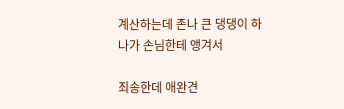계산하는데 존나 큰 댕댕이 하나가 손님한테 앵겨서

죄송한데 애완견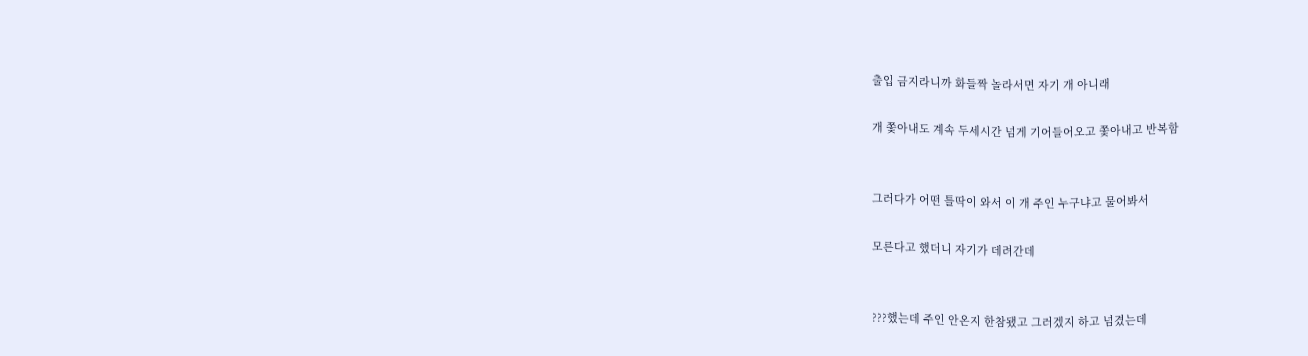출입 금지라니까 화들짝 놀라서면 자기 개 아니래

개 쫓아내도 계속 두세시간 넘게 기어들어오고 쫓아내고 반복함


그러다가 어떤 틀딱이 와서 이 개 주인 누구냐고 물어봐서

모른다고 했더니 자기가 데려간데


???했는데 주인 안온지 한참됐고 그러겠지 하고 넘겼는데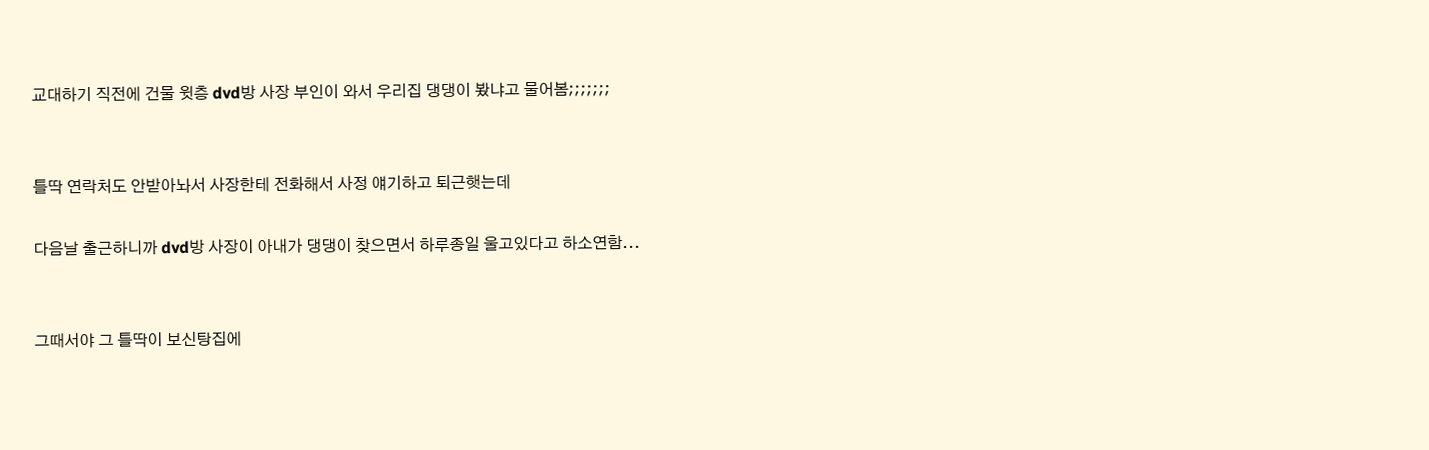교대하기 직전에 건물 윗층 dvd방 사장 부인이 와서 우리집 댕댕이 봤냐고 물어봄;;;;;;;


틀딱 연락처도 안받아놔서 사장한테 전화해서 사정 얘기하고 퇴근햇는데

다음날 출근하니까 dvd방 사장이 아내가 댕댕이 찾으면서 하루종일 울고있다고 하소연함...


그때서야 그 틀딱이 보신탕집에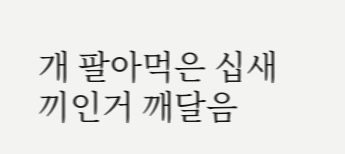개 팔아먹은 십새끼인거 깨달음